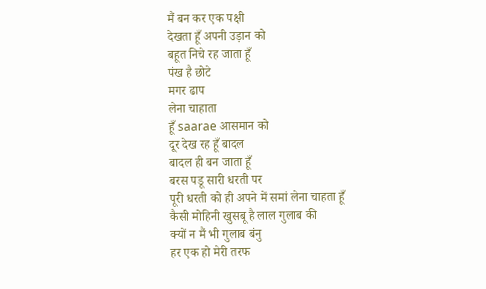मैं बन कर एक पक्षी
देखता हूँ अपनी उड़ान को
बहूत निचे रह जाता हूँ
पंख है छोटे
मगर ढाप
लेना चाहाता
हूँ saarae आसमान को
दूर देख रह हूँ बादल
बादल ही बन जाता हूँ
बरस पडू सारी धरती पर
पूरी धरती को ही अपने में समां लेना चाहता हूँ
कैसी मोहिनी खुसबू है लाल गुलाब की
क्यों न मैं भी गुलाब बंनु
हर एक हो मेरी तरफ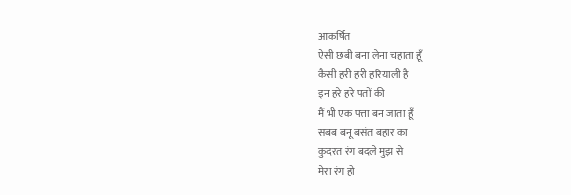आकर्षित
ऐसी छबी बना लेना चहाता हूँ
कैसी हरी हरी हरियाली है
इन हरे हरे पतों की
मैं भी एक पत्ता बन जाता हूँ
सबब बनू बसंत बहार का
कुदरत रंग बदले मुझ से
मेरा रंग हो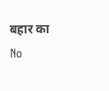बहार का
No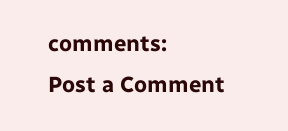comments:
Post a Comment